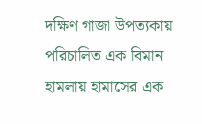দক্ষিণ গাজা উপত্যকায় পরিচালিত এক বিমান হামলায় হামাসের এক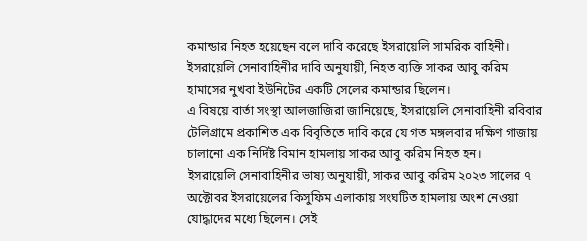কমান্ডার নিহত হয়েছেন বলে দাবি করেছে ইসরায়েলি সামরিক বাহিনী। ইসরায়েলি সেনাবাহিনীর দাবি অনুযায়ী, নিহত ব্যক্তি সাকর আবু করিম হামাসের নুখবা ইউনিটের একটি সেলের কমান্ডার ছিলেন।
এ বিষয়ে বার্তা সংস্থা আলজাজিরা জানিয়েছে, ইসরায়েলি সেনাবাহিনী রবিবার টেলিগ্রামে প্রকাশিত এক বিবৃতিতে দাবি করে যে গত মঙ্গলবার দক্ষিণ গাজায় চালানো এক নির্দিষ্ট বিমান হামলায় সাকর আবু করিম নিহত হন।
ইসরায়েলি সেনাবাহিনীর ভাষ্য অনুযায়ী, সাকর আবু করিম ২০২৩ সালের ৭ অক্টোবর ইসরায়েলের কিসুফিম এলাকায় সংঘটিত হামলায় অংশ নেওয়া যোদ্ধাদের মধ্যে ছিলেন। সেই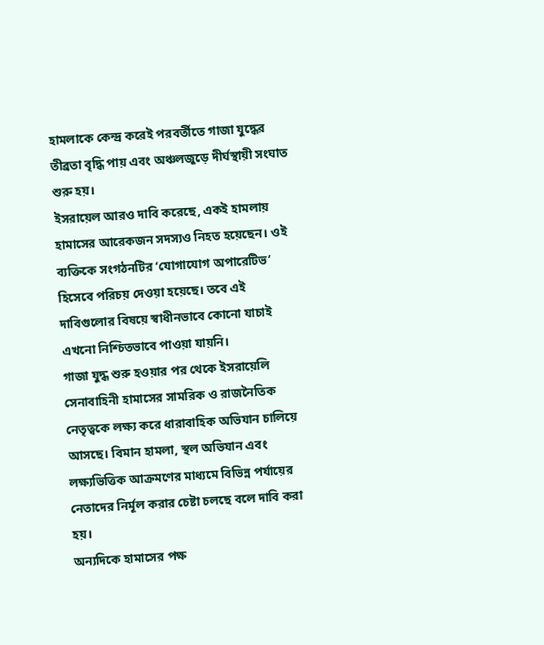হামলাকে কেন্দ্র করেই পরবর্তীতে গাজা যুদ্ধের তীব্রতা বৃদ্ধি পায় এবং অঞ্চলজুড়ে দীর্ঘস্থায়ী সংঘাত শুরু হয়।
ইসরায়েল আরও দাবি করেছে, একই হামলায় হামাসের আরেকজন সদস্যও নিহত হয়েছেন। ওই ব্যক্তিকে সংগঠনটির ‘যোগাযোগ অপারেটিভ’ হিসেবে পরিচয় দেওয়া হয়েছে। তবে এই দাবিগুলোর বিষয়ে স্বাধীনভাবে কোনো যাচাই এখনো নিশ্চিতভাবে পাওয়া যায়নি।
গাজা যুদ্ধ শুরু হওয়ার পর থেকে ইসরায়েলি সেনাবাহিনী হামাসের সামরিক ও রাজনৈতিক নেতৃত্বকে লক্ষ্য করে ধারাবাহিক অভিযান চালিয়ে আসছে। বিমান হামলা, স্থল অভিযান এবং লক্ষ্যভিত্তিক আক্রমণের মাধ্যমে বিভিন্ন পর্যায়ের নেতাদের নির্মূল করার চেষ্টা চলছে বলে দাবি করা হয়।
অন্যদিকে হামাসের পক্ষ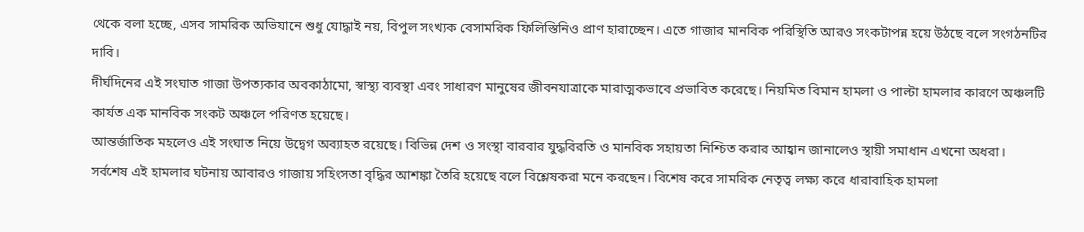থেকে বলা হচ্ছে, এসব সামরিক অভিযানে শুধু যোদ্ধাই নয়, বিপুল সংখ্যক বেসামরিক ফিলিস্তিনিও প্রাণ হারাচ্ছেন। এতে গাজার মানবিক পরিস্থিতি আরও সংকটাপন্ন হয়ে উঠছে বলে সংগঠনটির দাবি।
দীর্ঘদিনের এই সংঘাত গাজা উপত্যকার অবকাঠামো, স্বাস্থ্য ব্যবস্থা এবং সাধারণ মানুষের জীবনযাত্রাকে মারাত্মকভাবে প্রভাবিত করেছে। নিয়মিত বিমান হামলা ও পাল্টা হামলার কারণে অঞ্চলটি কার্যত এক মানবিক সংকট অঞ্চলে পরিণত হয়েছে।
আন্তর্জাতিক মহলেও এই সংঘাত নিয়ে উদ্বেগ অব্যাহত রয়েছে। বিভিন্ন দেশ ও সংস্থা বারবার যুদ্ধবিরতি ও মানবিক সহায়তা নিশ্চিত করার আহ্বান জানালেও স্থায়ী সমাধান এখনো অধরা।
সর্বশেষ এই হামলার ঘটনায় আবারও গাজায় সহিংসতা বৃদ্ধির আশঙ্কা তৈরি হয়েছে বলে বিশ্লেষকরা মনে করছেন। বিশেষ করে সামরিক নেতৃত্ব লক্ষ্য করে ধারাবাহিক হামলা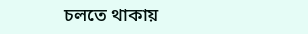চলতে থাকায়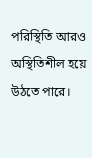পরিস্থিতি আরও অস্থিতিশীল হয়ে উঠতে পারে।